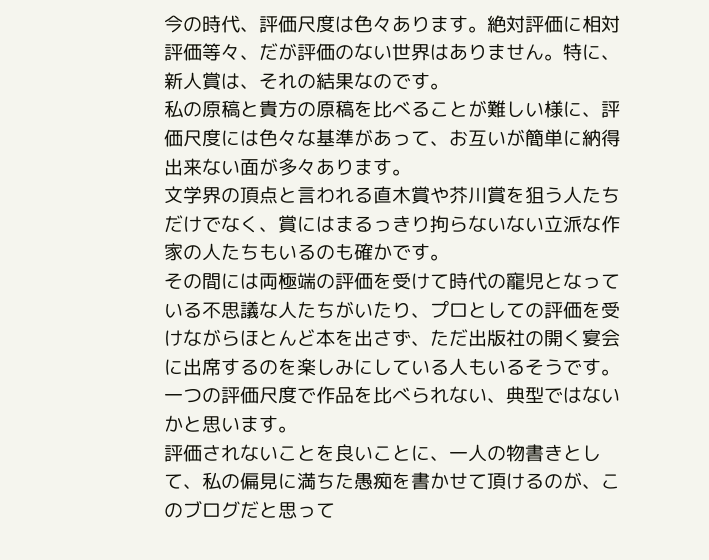今の時代、評価尺度は色々あります。絶対評価に相対評価等々、だが評価のない世界はありません。特に、新人賞は、それの結果なのです。
私の原稿と貴方の原稿を比べることが難しい様に、評価尺度には色々な基準があって、お互いが簡単に納得出来ない面が多々あります。
文学界の頂点と言われる直木賞や芥川賞を狙う人たちだけでなく、賞にはまるっきり拘らないない立派な作家の人たちもいるのも確かです。
その間には両極端の評価を受けて時代の寵児となっている不思議な人たちがいたり、プロとしての評価を受けながらほとんど本を出さず、ただ出版社の開く宴会に出席するのを楽しみにしている人もいるそうです。
一つの評価尺度で作品を比べられない、典型ではないかと思います。
評価されないことを良いことに、一人の物書きとして、私の偏見に満ちた愚痴を書かせて頂けるのが、このブログだと思って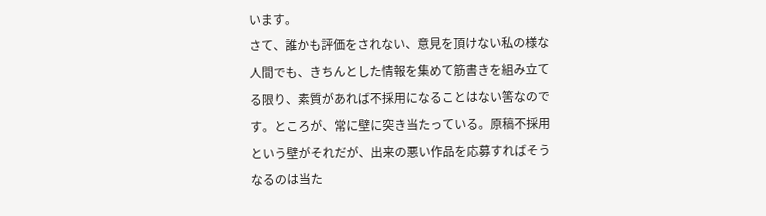います。
さて、誰かも評価をされない、意見を頂けない私の様な人間でも、きちんとした情報を集めて筋書きを組み立てる限り、素質があれば不採用になることはない筈なのです。ところが、常に壁に突き当たっている。原稿不採用という壁がそれだが、出来の悪い作品を応募すればそうなるのは当た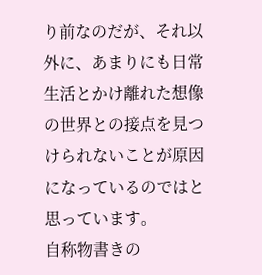り前なのだが、それ以外に、あまりにも日常生活とかけ離れた想像の世界との接点を見つけられないことが原因になっているのではと思っています。
自称物書きの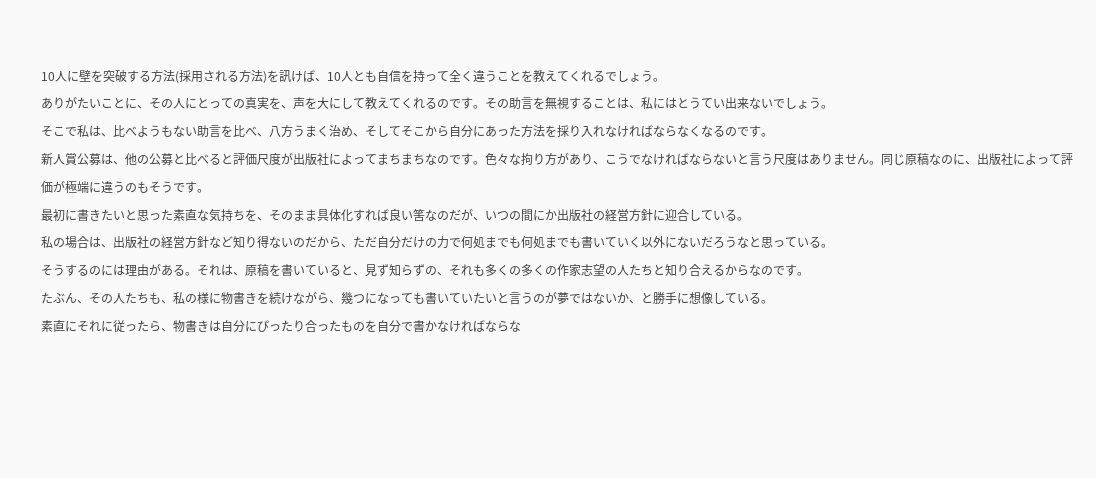10人に壁を突破する方法(採用される方法)を訊けば、10人とも自信を持って全く違うことを教えてくれるでしょう。
ありがたいことに、その人にとっての真実を、声を大にして教えてくれるのです。その助言を無視することは、私にはとうてい出来ないでしょう。
そこで私は、比べようもない助言を比べ、八方うまく治め、そしてそこから自分にあった方法を採り入れなければならなくなるのです。
新人賞公募は、他の公募と比べると評価尺度が出版社によってまちまちなのです。色々な拘り方があり、こうでなければならないと言う尺度はありません。同じ原稿なのに、出版社によって評価が極端に違うのもそうです。
最初に書きたいと思った素直な気持ちを、そのまま具体化すれば良い筈なのだが、いつの間にか出版社の経営方針に迎合している。
私の場合は、出版社の経営方針など知り得ないのだから、ただ自分だけの力で何処までも何処までも書いていく以外にないだろうなと思っている。
そうするのには理由がある。それは、原稿を書いていると、見ず知らずの、それも多くの多くの作家志望の人たちと知り合えるからなのです。
たぶん、その人たちも、私の様に物書きを続けながら、幾つになっても書いていたいと言うのが夢ではないか、と勝手に想像している。
素直にそれに従ったら、物書きは自分にぴったり合ったものを自分で書かなければならな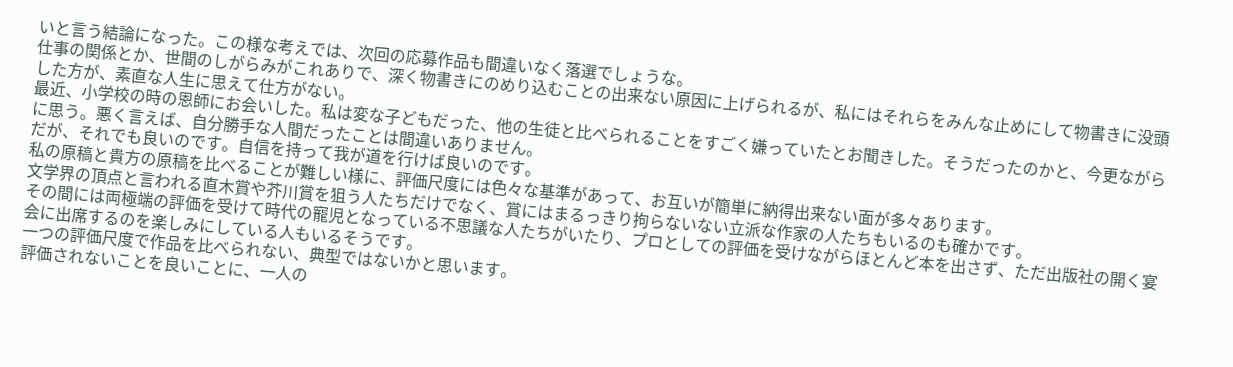いと言う結論になった。この様な考えでは、次回の応募作品も間違いなく落選でしょうな。
仕事の関係とか、世間のしがらみがこれありで、深く物書きにのめり込むことの出来ない原因に上げられるが、私にはそれらをみんな止めにして物書きに没頭した方が、素直な人生に思えて仕方がない。
最近、小学校の時の恩師にお会いした。私は変な子どもだった、他の生徒と比べられることをすごく嫌っていたとお聞きした。そうだったのかと、今更ながらに思う。悪く言えば、自分勝手な人間だったことは間違いありません。
だが、それでも良いのです。自信を持って我が道を行けば良いのです。
私の原稿と貴方の原稿を比べることが難しい様に、評価尺度には色々な基準があって、お互いが簡単に納得出来ない面が多々あります。
文学界の頂点と言われる直木賞や芥川賞を狙う人たちだけでなく、賞にはまるっきり拘らないない立派な作家の人たちもいるのも確かです。
その間には両極端の評価を受けて時代の寵児となっている不思議な人たちがいたり、プロとしての評価を受けながらほとんど本を出さず、ただ出版社の開く宴会に出席するのを楽しみにしている人もいるそうです。
一つの評価尺度で作品を比べられない、典型ではないかと思います。
評価されないことを良いことに、一人の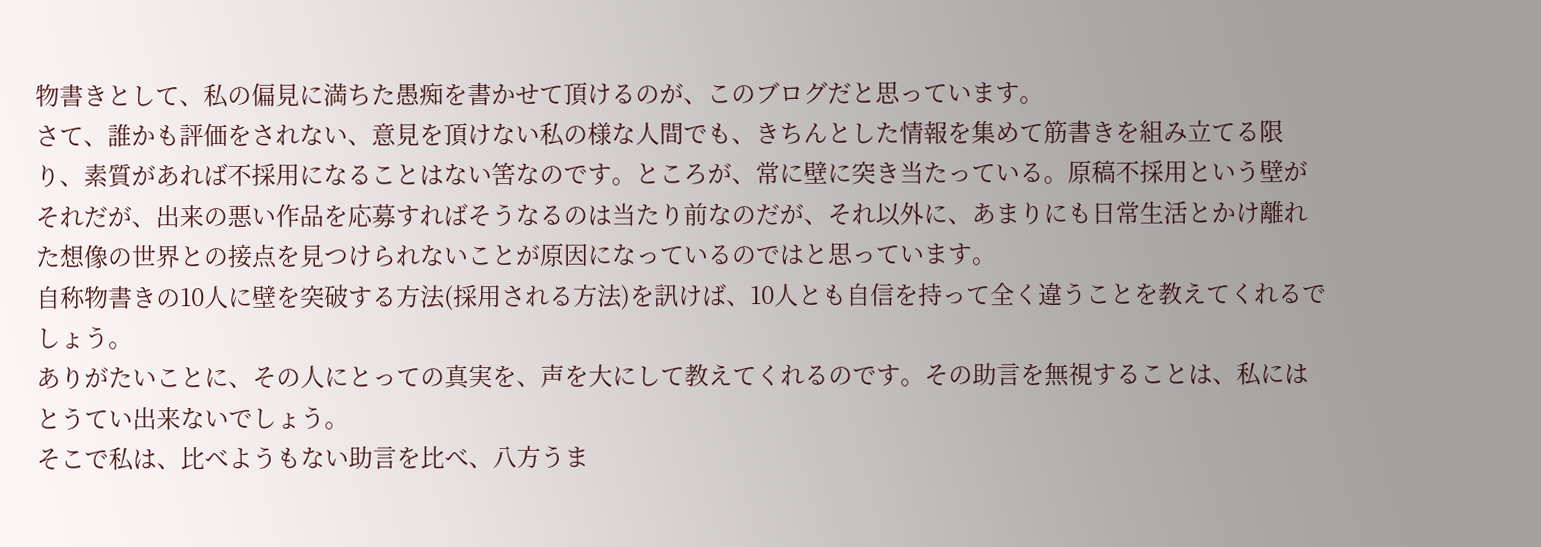物書きとして、私の偏見に満ちた愚痴を書かせて頂けるのが、このブログだと思っています。
さて、誰かも評価をされない、意見を頂けない私の様な人間でも、きちんとした情報を集めて筋書きを組み立てる限り、素質があれば不採用になることはない筈なのです。ところが、常に壁に突き当たっている。原稿不採用という壁がそれだが、出来の悪い作品を応募すればそうなるのは当たり前なのだが、それ以外に、あまりにも日常生活とかけ離れた想像の世界との接点を見つけられないことが原因になっているのではと思っています。
自称物書きの10人に壁を突破する方法(採用される方法)を訊けば、10人とも自信を持って全く違うことを教えてくれるでしょう。
ありがたいことに、その人にとっての真実を、声を大にして教えてくれるのです。その助言を無視することは、私にはとうてい出来ないでしょう。
そこで私は、比べようもない助言を比べ、八方うま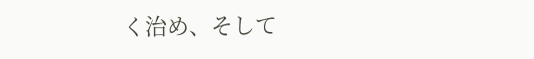く治め、そして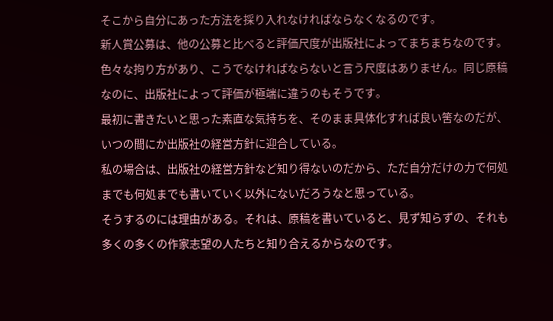そこから自分にあった方法を採り入れなければならなくなるのです。
新人賞公募は、他の公募と比べると評価尺度が出版社によってまちまちなのです。色々な拘り方があり、こうでなければならないと言う尺度はありません。同じ原稿なのに、出版社によって評価が極端に違うのもそうです。
最初に書きたいと思った素直な気持ちを、そのまま具体化すれば良い筈なのだが、いつの間にか出版社の経営方針に迎合している。
私の場合は、出版社の経営方針など知り得ないのだから、ただ自分だけの力で何処までも何処までも書いていく以外にないだろうなと思っている。
そうするのには理由がある。それは、原稿を書いていると、見ず知らずの、それも多くの多くの作家志望の人たちと知り合えるからなのです。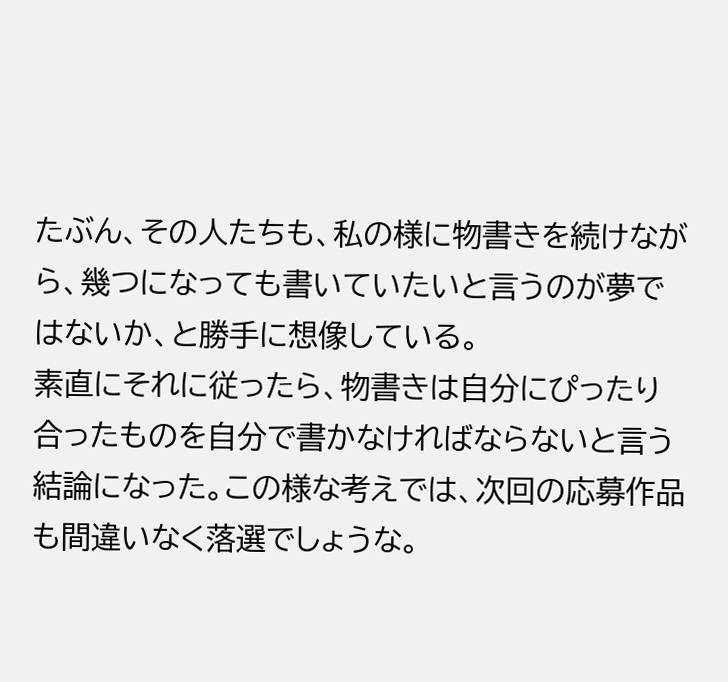たぶん、その人たちも、私の様に物書きを続けながら、幾つになっても書いていたいと言うのが夢ではないか、と勝手に想像している。
素直にそれに従ったら、物書きは自分にぴったり合ったものを自分で書かなければならないと言う結論になった。この様な考えでは、次回の応募作品も間違いなく落選でしょうな。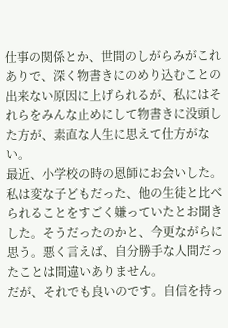仕事の関係とか、世間のしがらみがこれありで、深く物書きにのめり込むことの出来ない原因に上げられるが、私にはそれらをみんな止めにして物書きに没頭した方が、素直な人生に思えて仕方がない。
最近、小学校の時の恩師にお会いした。私は変な子どもだった、他の生徒と比べられることをすごく嫌っていたとお聞きした。そうだったのかと、今更ながらに思う。悪く言えば、自分勝手な人間だったことは間違いありません。
だが、それでも良いのです。自信を持っ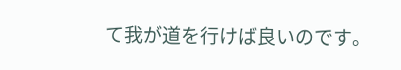て我が道を行けば良いのです。